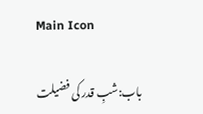Main Icon

باب:شبِ قدر کی فضیلت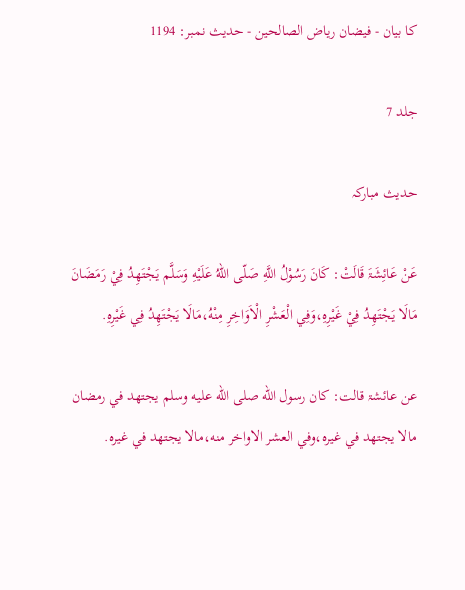کا بیان - فیضان ریاض الصالحین - حدیث نمبر: 1194

جلد 7

حدیث مبارکہ

عَنْ عَائِشَۃَ قَالَتْ: کَانَ رَسُوْلُ اللَّهِ صَلّى اللهُ عَلَيْهِ وَسَلَّم يَجْتَهِدُ فِيْ رَمَضَانَ مَالَا يَجْتَهِدُ فِيْ غَيْرِهِ،وَفِي الْعَشْرِ الْاَوَاخِرِ مِنْهُ،مَالَا يَجْتَهِدُ فِي غَيْرِهِ.

عن عائشۃ قالت: کان رسول الله صلى الله عليه وسلم يجتهد في رمضان مالا يجتهد في غيره،وفي العشر الاواخر منه،مالا يجتهد في غيره.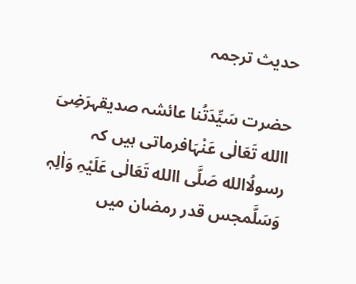حدیث ترجمہ

حضرت سَیِّدَتُنا عائشہ صدیقہرَضِیَ االله تَعَالٰی عَنْہَافرماتی ہیں کہ رسولُاالله صَلَّی االله تَعَالٰی عَلَیْہِ وَاٰلِہٖ وَسَلَّمجس قدر رمضان میں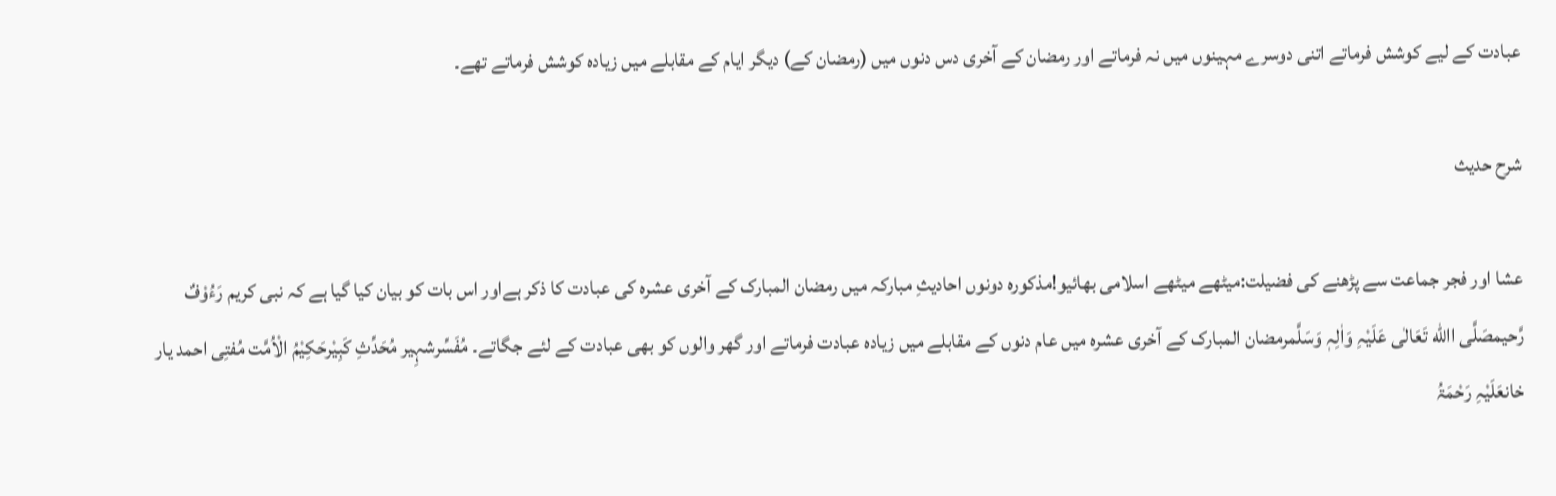عبادت کے لیے کوشش فرماتے اتنی دوسرے مہینوں میں نہ فرماتے اور رمضان کے آخری دس دنوں میں (رمضان کے) دیگر ایام کے مقابلے میں زیادہ کوشش فرماتے تھے۔

شرح حدیث

عشا اور فجر جماعت سے پڑھنے کی فضیلت:میٹھے میٹھے اسلامی بھائیو!مذکورہ دونوں احادیثِ مبارکہ میں رمضان المبارک کے آخری عشرہ کی عبادت کا ذکر ہےاور اس بات کو بیان کیا گیا ہے کہ نبی کریم رَءُوْفٌ رَّحیمصَلَّی االله تَعَالٰی عَلَیْہِ وَاٰلِہٖ وَسَلَّمرمضان المبارک کے آخری عشرہ میں عام دنوں کے مقابلے میں زیادہ عبادت فرماتے اور گھر والوں کو بھی عبادت کے لئے جگاتے۔ مُفَسِّرشہِیر مُحَدِّثِ کَبِیْرحَکِیْمُ الْاُمَّت مُفتِی احمد یار خانعَلَیْہِ رَحْمَۃُ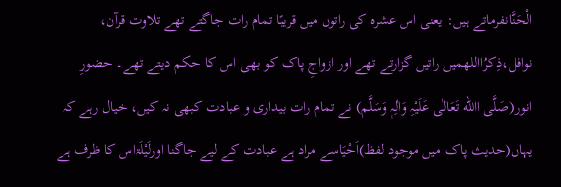الْحَنَّانفرماتے ہیں: یعنی اس عشرہ کی راتوں میں قریبًا تمام رات جاگتے تھے تلاوت قرآن، نوافل،ذِکرُااللهمیں راتیں گزارتے تھے اور ازواجِ پاک کو بھی اس کا حکم دیتے تھے۔ حضورِ انور(صَلَّی االله تَعَالٰی عَلَیْہِ وَاٰلِہٖ وَسَلَّم) نے تمام رات بیداری و عبادت کبھی نہ کیں، خیال رہے کہ یہاں(حدیث پاک میں موجود لفظ)اَحْيَاسے مراد ہے عبادت کے لیے جاگنا اورلَیْلَۃاس کا ظرف ہے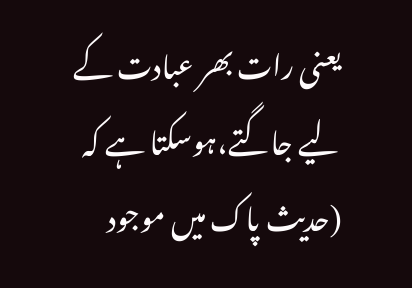یعنی رات بھر عبادت کے لیے جاگتے،ہوسکتا ہے کہ (حدیث پاک میں موجود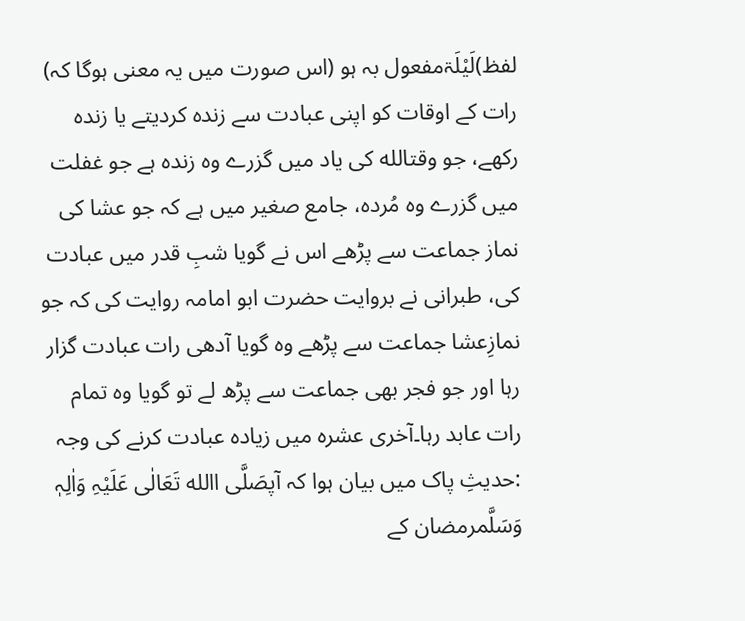لفظ)لَيْلَۃمفعول بہ ہو (اس صورت میں یہ معنی ہوگا کہ) رات کے اوقات کو اپنی عبادت سے زندہ کردیتے یا زندہ رکھے، جو وقتالله کی یاد میں گزرے وہ زندہ ہے جو غفلت میں گزرے وہ مُردہ، جامع صغیر میں ہے کہ جو عشا کی نماز جماعت سے پڑھے اس نے گویا شبِ قدر میں عبادت کی، طبرانی نے بروایت حضرت ابو امامہ روایت کی کہ جو نمازِعشا جماعت سے پڑھے وہ گویا آدھی رات عبادت گزار رہا اور جو فجر بھی جماعت سے پڑھ لے تو گویا وہ تمام رات عابد رہا۔آخری عشرہ میں زیادہ عبادت کرنے کی وجہ :حدیثِ پاک میں بیان ہوا کہ آپصَلَّی االله تَعَالٰی عَلَیْہِ وَاٰلِہٖ وَسَلَّمرمضان کے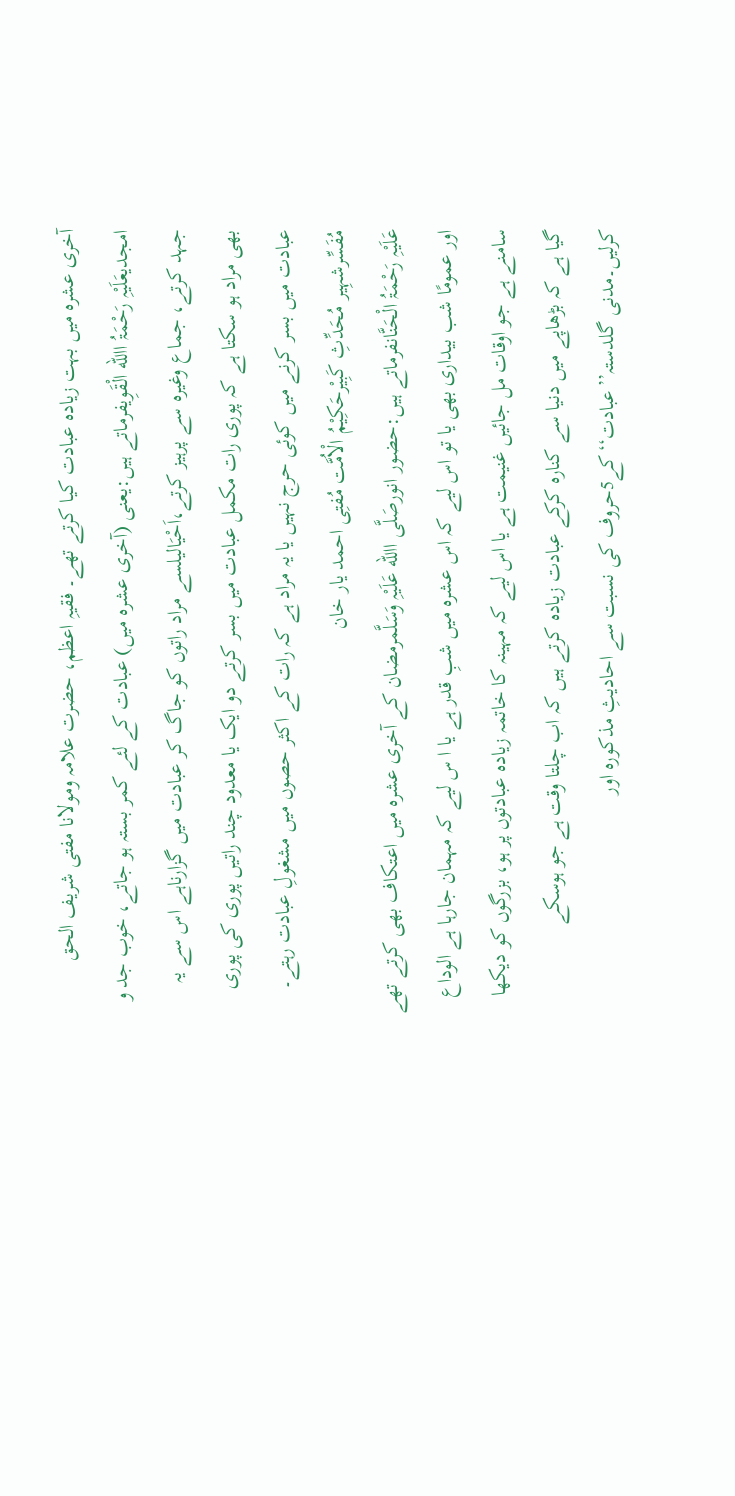آخری عشرہ میں بہت زیادہ عبادت کیا کرتے تھے۔ فقیہِ اعظم، حضرت علامہ ومولانا مفتی شریف الحق امجدیعَلَیْہِ رَحْمَۃُ االله الْقَوِیفرماتے ہیں:یعنی (آخری عشرہ میں) عبادت کے لئے کمر بستہ ہو جاتے، خوب جد و جہد کرتے، جماع وغیرہ سے پرہیز کرتے،اَحْيَاليلسے مراد راتوں کو جاگ کر عبادت میں گزارناہے اس سے یہ بھی مراد ہو سکتا ہے کہ پوری رات مکمل عبادت میں بسر کرتے دو ایک یا معدود چند راتیں پوری کی پوری عبادت میں بسر کرنے میں کوئی حرج نہیں یا یہ مراد ہے کہ رات کے اکثر حصوں میں مشغولِ عبادت رہتے۔
مُفَسِّرشہِیر مُحَدِّثِ کَبِیْرحَکِیْمُ الْاُمَّت مُفتِی احمد یار خان
عَلَیْہِ رَحْمَۃُ الْحَنَّانفرماتے ہیں:حضور انورصَلَّی االله عَلَیْہِ وَسَلَّمرمضان کے آخری عشرہ میں اعتکاف بھی کرتے تھے اور عمومًا شب بیداری بھی یا تو اس لیے کہ اس عشرہ میں شبِ قدر ہے یا ا س لیے کہ مہمان جارہا ہے الوداع سامنے ہے جو اوقات مل جائیں غنیمت ہے یا اس لیے کہ مہینہ کا خاتمہ زیادہ عبادتوں پر ہو، بزرگوں کو دیکھا گیا ہے کہ بڑھاپے میں دنیا سے کنارہ کرکے عبادت زیادہ کرتے ہیں کہ اب چلتا وقت ہے جو ہوسکے کرلیں۔مدنی گلدستہ’’عبادت‘‘کے5حروف کی نسبت سے احادیثِ مذکورہ اور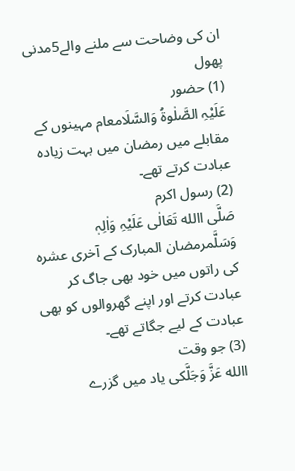ان کی وضاحت سے ملنے والے5مدنی پھول
(1) حضور
عَلَیْہِ الصَّلٰوۃُ وَالسَّلَامعام مہینوں کے مقابلے میں رمضان میں بہت زیادہ عبادت کرتے تھے۔
(2) رسول اکرم
صَلَّی االله تَعَالٰی عَلَیْہِ وَاٰلِہٖ وَسَلَّمرمضان المبارک کے آخری عشرہ کی راتوں میں خود بھی جاگ کر عبادت کرتے اور اپنے گھروالوں کو بھی عبادت کے لیے جگاتے تھے۔
(3) جو وقت
االله عَزَّ وَجَلَّکی یاد میں گزرے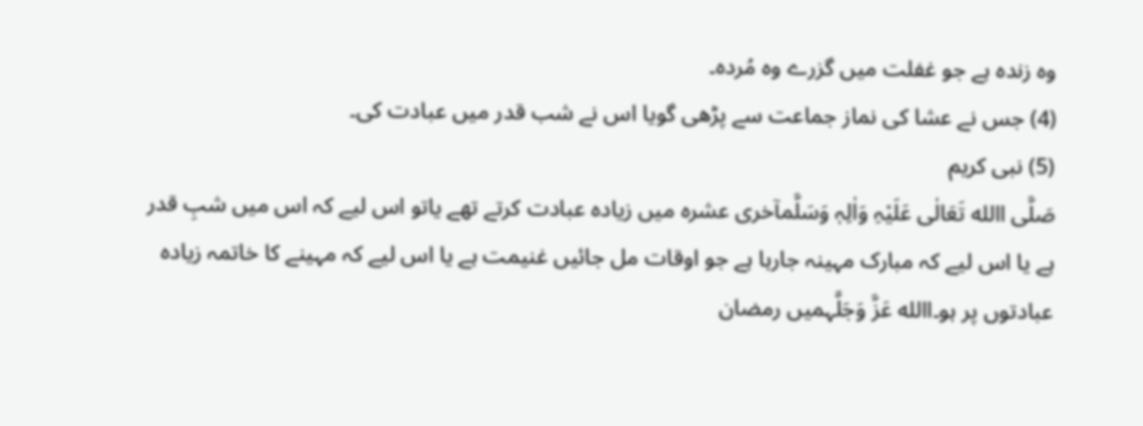وہ زندہ ہے جو غفلت میں گزرے وہ مُردہ۔
(4) جس نے عشا کی نماز جماعت سے پڑھی گویا اس نے شب قدر میں عبادت کی۔
(5) نبی کریم
صَلَّی االله تَعَالٰی عَلَیْہِ وَاٰلِہٖ وَسَلَّمآخری عشرہ میں زیادہ عبادت کرتے تھے یاتو اس لیے کہ اس میں شبِ قدر ہے یا اس لیے کہ مبارک مہینہ جارہا ہے جو اوقات مل جائیں غنیمت ہے یا اس لیے کہ مہینے کا خاتمہ زیادہ عبادتوں پر ہو۔االله عَزَّ وَجَلَّہمیں رمضان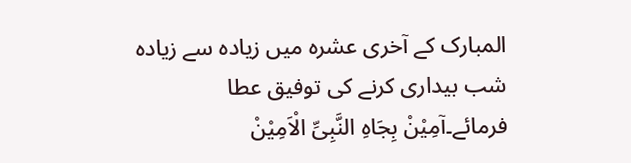المبارک کے آخری عشرہ میں زیادہ سے زیادہ شب بیداری کرنے کی توفیق عطا فرمائے۔آمِیْنْ بِجَاہِ النَّبِیِّ الْاَمِیْنْ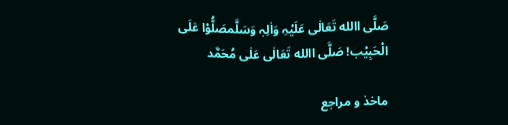صَلَّی االله تَعَالٰی عَلَیْہِ وَاٰلِہٖ وَسَلَّمصَلُّوْا عَلَی الْحَبِیْب! صَلَّی االله تَعَالٰی عَلٰی مُحَمَّد

ماخذ و مراجع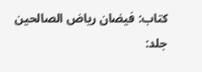کتاب: فیضان ریاض الصالحین جلد: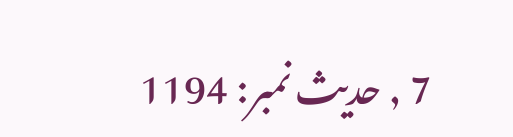7 , حدیث نمبر: 1194